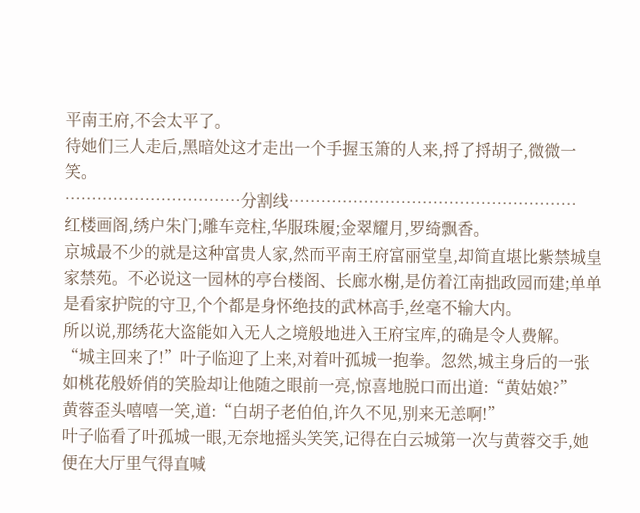平南王府,不会太平了。
待她们三人走后,黑暗处这才走出一个手握玉箫的人来,捋了捋胡子,微微一笑。
……………………………分割线………………………………………………
红楼画阁,绣户朱门;雕车竞柱,华服珠履;金翠耀月,罗绮飘香。
京城最不少的就是这种富贵人家,然而平南王府富丽堂皇,却简直堪比紫禁城皇家禁苑。不必说这一园林的亭台楼阁、长廊水榭,是仿着江南拙政园而建;单单是看家护院的守卫,个个都是身怀绝技的武林高手,丝毫不输大内。
所以说,那绣花大盗能如入无人之境般地进入王府宝库,的确是令人费解。
“城主回来了!”叶子临迎了上来,对着叶孤城一抱拳。忽然,城主身后的一张如桃花般娇俏的笑脸却让他随之眼前一亮,惊喜地脱口而出道:“黄姑娘?”
黄蓉歪头嘻嘻一笑,道:“白胡子老伯伯,许久不见,别来无恙啊!”
叶子临看了叶孤城一眼,无奈地摇头笑笑,记得在白云城第一次与黄蓉交手,她便在大厅里气得直喊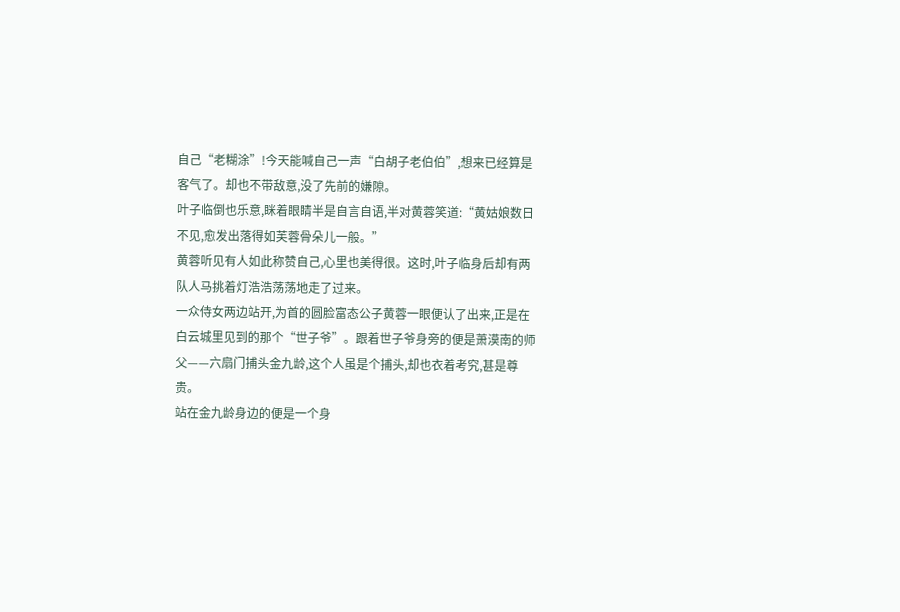自己“老糊涂”!今天能喊自己一声“白胡子老伯伯”,想来已经算是客气了。却也不带敌意,没了先前的嫌隙。
叶子临倒也乐意,眯着眼睛半是自言自语,半对黄蓉笑道:“黄姑娘数日不见,愈发出落得如芙蓉骨朵儿一般。”
黄蓉听见有人如此称赞自己,心里也美得很。这时,叶子临身后却有两队人马挑着灯浩浩荡荡地走了过来。
一众侍女两边站开,为首的圆脸富态公子黄蓉一眼便认了出来,正是在白云城里见到的那个“世子爷”。跟着世子爷身旁的便是萧漠南的师父——六扇门捕头金九龄,这个人虽是个捕头,却也衣着考究,甚是尊贵。
站在金九龄身边的便是一个身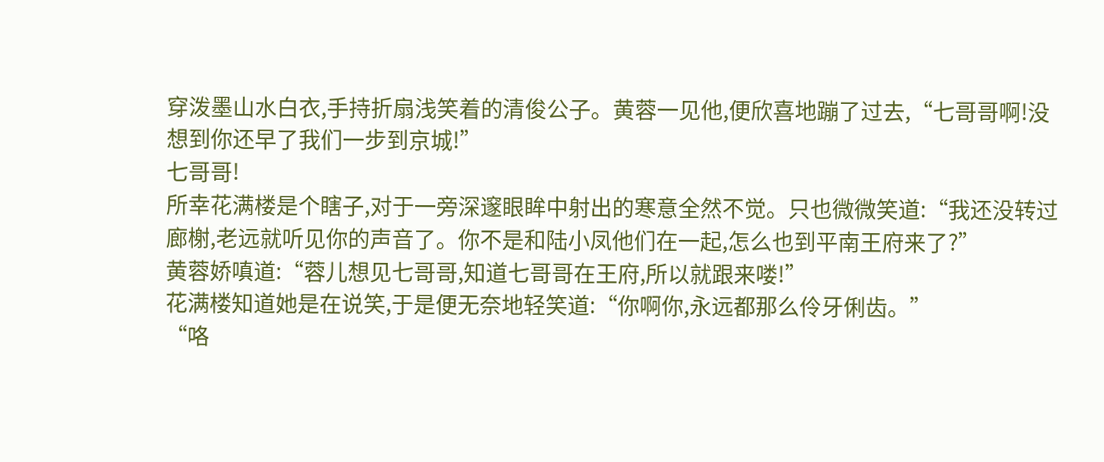穿泼墨山水白衣,手持折扇浅笑着的清俊公子。黄蓉一见他,便欣喜地蹦了过去,“七哥哥啊!没想到你还早了我们一步到京城!”
七哥哥!
所幸花满楼是个瞎子,对于一旁深邃眼眸中射出的寒意全然不觉。只也微微笑道:“我还没转过廊榭,老远就听见你的声音了。你不是和陆小凤他们在一起,怎么也到平南王府来了?”
黄蓉娇嗔道:“蓉儿想见七哥哥,知道七哥哥在王府,所以就跟来喽!”
花满楼知道她是在说笑,于是便无奈地轻笑道:“你啊你,永远都那么伶牙俐齿。”
“咯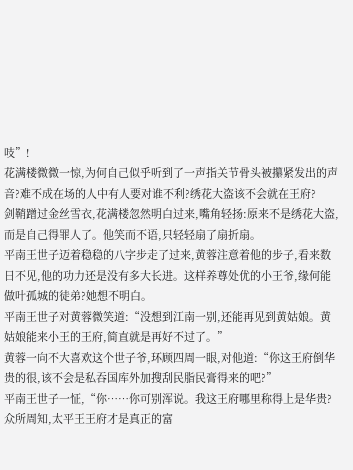吱”!
花满楼微微一惊,为何自己似乎听到了一声指关节骨头被攥紧发出的声音?难不成在场的人中有人要对谁不利?绣花大盗该不会就在王府?
剑鞘蹭过金丝雪衣,花满楼忽然明白过来,嘴角轻扬:原来不是绣花大盗,而是自己得罪人了。他笑而不语,只轻轻扇了扇折扇。
平南王世子迈着稳稳的八字步走了过来,黄蓉注意着他的步子,看来数日不见,他的功力还是没有多大长进。这样养尊处优的小王爷,缘何能做叶孤城的徒弟?她想不明白。
平南王世子对黄蓉微笑道:“没想到江南一别,还能再见到黄姑娘。黄姑娘能来小王的王府,简直就是再好不过了。”
黄蓉一向不大喜欢这个世子爷,环顾四周一眼,对他道:“你这王府倒华贵的很,该不会是私吞国库外加搜刮民脂民膏得来的吧?”
平南王世子一怔,“你……你可别浑说。我这王府哪里称得上是华贵?众所周知,太平王王府才是真正的富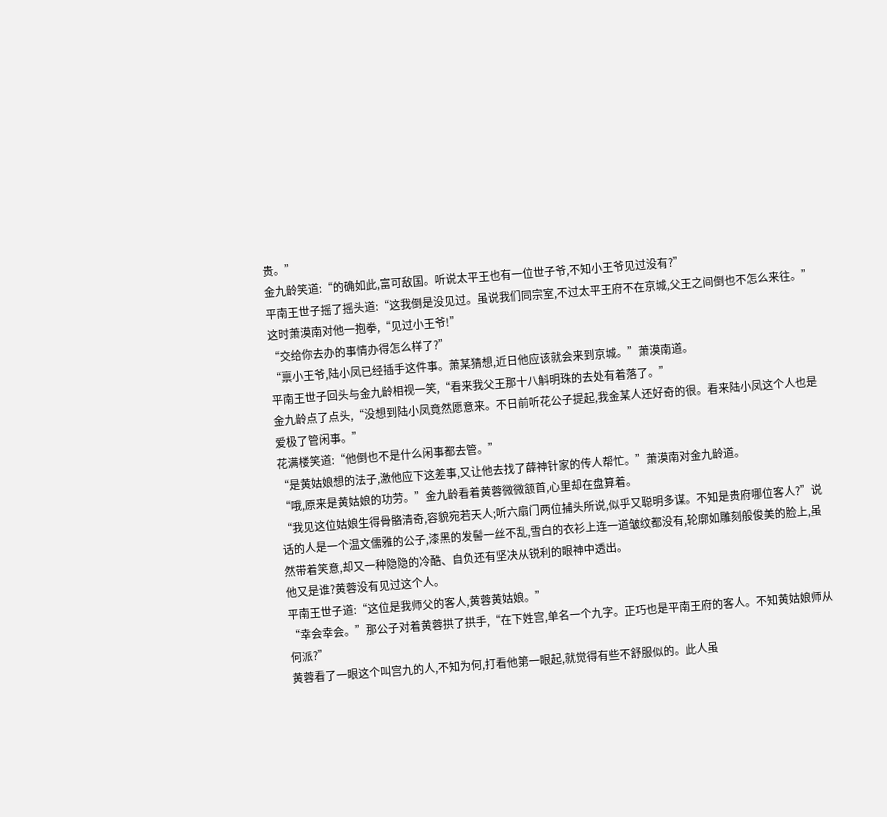贵。”
金九龄笑道:“的确如此,富可敌国。听说太平王也有一位世子爷,不知小王爷见过没有?”
平南王世子摇了摇头道:“这我倒是没见过。虽说我们同宗室,不过太平王府不在京城,父王之间倒也不怎么来往。”
这时萧漠南对他一抱拳,“见过小王爷!”
“交给你去办的事情办得怎么样了?”
“禀小王爷,陆小凤已经插手这件事。萧某猜想,近日他应该就会来到京城。”萧漠南道。
平南王世子回头与金九龄相视一笑,“看来我父王那十八斛明珠的去处有着落了。”
金九龄点了点头,“没想到陆小凤竟然愿意来。不日前听花公子提起,我金某人还好奇的很。看来陆小凤这个人也是爱极了管闲事。”
花满楼笑道:“他倒也不是什么闲事都去管。”
“是黄姑娘想的法子,激他应下这差事,又让他去找了薛神针家的传人帮忙。”萧漠南对金九龄道。
“哦,原来是黄姑娘的功劳。”金九龄看着黄蓉微微颔首,心里却在盘算着。
“我见这位姑娘生得骨骼清奇,容貌宛若天人;听六扇门两位捕头所说,似乎又聪明多谋。不知是贵府哪位客人?”说话的人是一个温文儒雅的公子,漆黑的发髻一丝不乱,雪白的衣衫上连一道皱纹都没有,轮廓如雕刻般俊美的脸上,虽然带着笑意,却又一种隐隐的冷酷、自负还有坚决从锐利的眼神中透出。
他又是谁?黄蓉没有见过这个人。
平南王世子道:“这位是我师父的客人,黄蓉黄姑娘。”
“幸会幸会。”那公子对着黄蓉拱了拱手,“在下姓宫,单名一个九字。正巧也是平南王府的客人。不知黄姑娘师从何派?”
黄蓉看了一眼这个叫宫九的人,不知为何,打看他第一眼起,就觉得有些不舒服似的。此人虽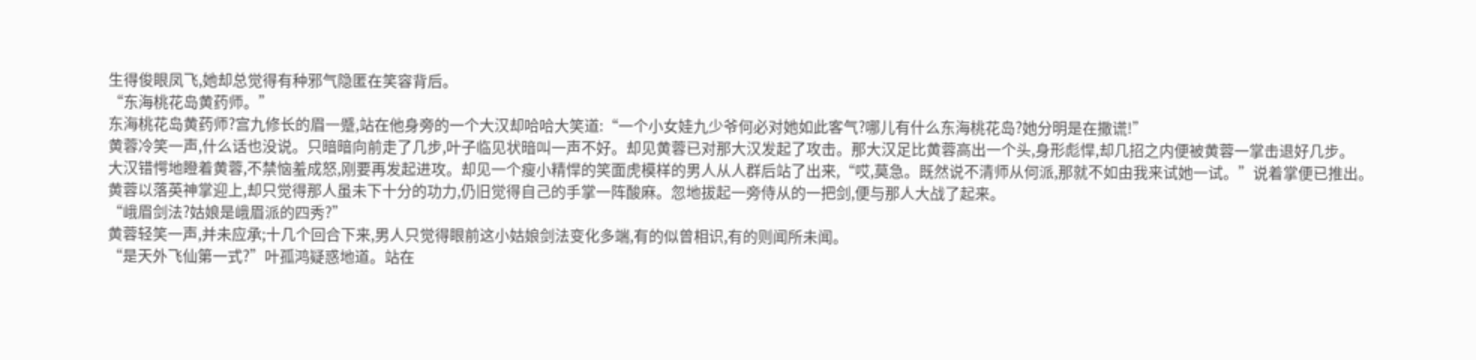生得俊眼凤飞,她却总觉得有种邪气隐匿在笑容背后。
“东海桃花岛黄药师。”
东海桃花岛黄药师?宫九修长的眉一蹙,站在他身旁的一个大汉却哈哈大笑道:“一个小女娃九少爷何必对她如此客气?哪儿有什么东海桃花岛?她分明是在撒谎!”
黄蓉冷笑一声,什么话也没说。只暗暗向前走了几步,叶子临见状暗叫一声不好。却见黄蓉已对那大汉发起了攻击。那大汉足比黄蓉高出一个头,身形彪悍,却几招之内便被黄蓉一掌击退好几步。
大汉错愕地瞪着黄蓉,不禁恼羞成怒,刚要再发起进攻。却见一个瘦小精悍的笑面虎模样的男人从人群后站了出来,“哎,莫急。既然说不清师从何派,那就不如由我来试她一试。”说着掌便已推出。
黄蓉以落英神掌迎上,却只觉得那人虽未下十分的功力,仍旧觉得自己的手掌一阵酸麻。忽地拔起一旁侍从的一把剑,便与那人大战了起来。
“峨眉剑法?姑娘是峨眉派的四秀?”
黄蓉轻笑一声,并未应承;十几个回合下来,男人只觉得眼前这小姑娘剑法变化多端,有的似曾相识,有的则闻所未闻。
“是天外飞仙第一式?”叶孤鸿疑惑地道。站在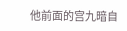他前面的宫九暗自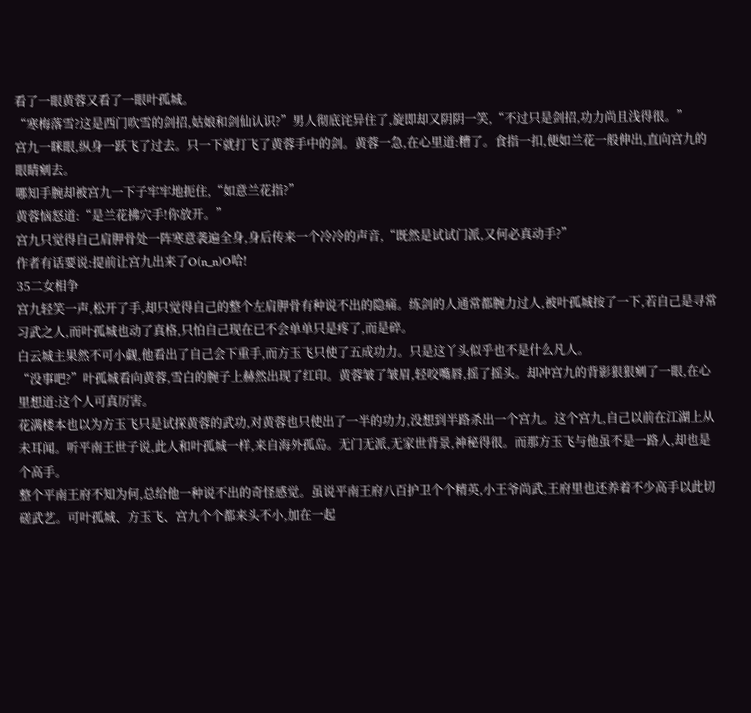看了一眼黄蓉又看了一眼叶孤城。
“寒梅落雪?这是西门吹雪的剑招,姑娘和剑仙认识?”男人彻底诧异住了,旋即却又阴阴一笑,“不过只是剑招,功力尚且浅得很。”
宫九一眯眼,纵身一跃飞了过去。只一下就打飞了黄蓉手中的剑。黄蓉一急,在心里道:糟了。食指一扣,便如兰花一般伸出,直向宫九的眼睛剜去。
哪知手腕却被宫九一下子牢牢地扼住,“如意兰花指?”
黄蓉恼怒道:“是兰花拂穴手!你放开。”
宫九只觉得自己肩胛骨处一阵寒意袭遍全身,身后传来一个冷冷的声音,“既然是试试门派,又何必真动手?”
作者有话要说:提前让宫九出来了O(n_n)O哈!
35二女相争
宫九轻笑一声,松开了手,却只觉得自己的整个左肩胛骨有种说不出的隐痛。练剑的人通常都腕力过人,被叶孤城按了一下,若自己是寻常习武之人,而叶孤城也动了真格,只怕自己现在已不会单单只是疼了,而是碎。
白云城主果然不可小觑,他看出了自己会下重手,而方玉飞只使了五成功力。只是这丫头似乎也不是什么凡人。
“没事吧?”叶孤城看向黄蓉,雪白的腕子上赫然出现了红印。黄蓉皱了皱眉,轻咬嘴唇,摇了摇头。却冲宫九的背影狠狠剜了一眼,在心里想道:这个人可真厉害。
花满楼本也以为方玉飞只是试探黄蓉的武功,对黄蓉也只使出了一半的功力,没想到半路杀出一个宫九。这个宫九,自己以前在江湖上从未耳闻。听平南王世子说,此人和叶孤城一样,来自海外孤岛。无门无派,无家世背景,神秘得很。而那方玉飞与他虽不是一路人,却也是个高手。
整个平南王府不知为何,总给他一种说不出的奇怪感觉。虽说平南王府八百护卫个个精英,小王爷尚武,王府里也还养着不少高手以此切磋武艺。可叶孤城、方玉飞、宫九个个都来头不小,加在一起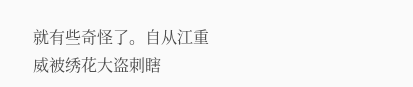就有些奇怪了。自从江重威被绣花大盗刺瞎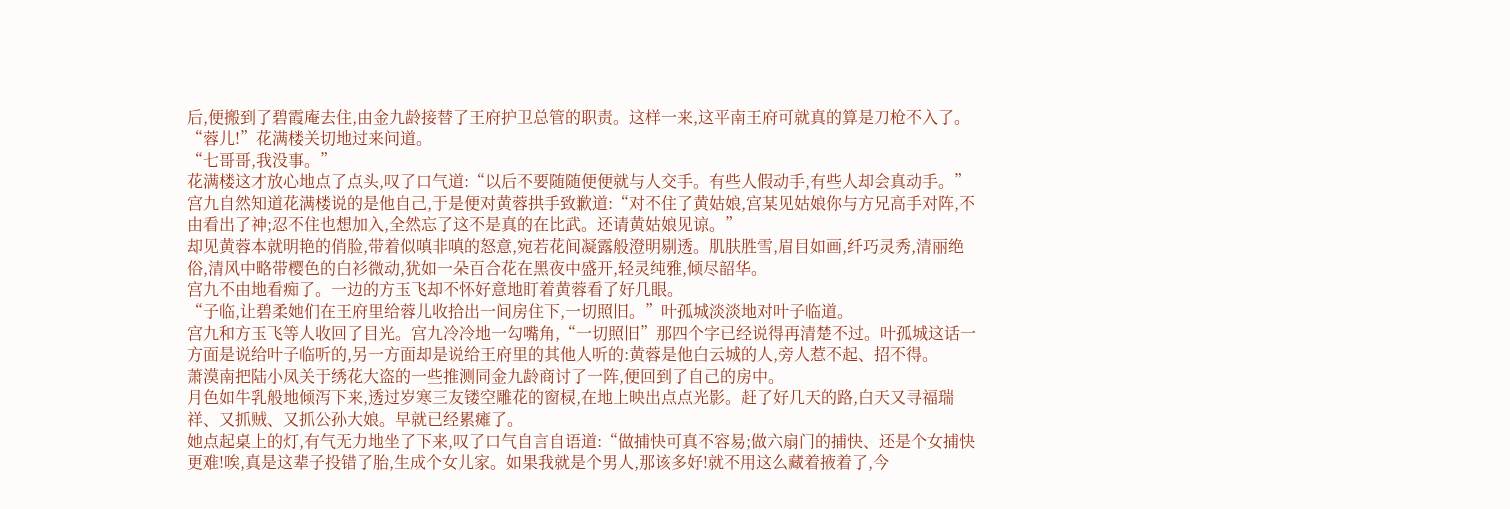后,便搬到了碧霞庵去住,由金九龄接替了王府护卫总管的职责。这样一来,这平南王府可就真的算是刀枪不入了。
“蓉儿!”花满楼关切地过来问道。
“七哥哥,我没事。”
花满楼这才放心地点了点头,叹了口气道:“以后不要随随便便就与人交手。有些人假动手,有些人却会真动手。”
宫九自然知道花满楼说的是他自己,于是便对黄蓉拱手致歉道:“对不住了黄姑娘,宫某见姑娘你与方兄高手对阵,不由看出了神;忍不住也想加入,全然忘了这不是真的在比武。还请黄姑娘见谅。”
却见黄蓉本就明艳的俏脸,带着似嗔非嗔的怒意,宛若花间凝露般澄明剔透。肌肤胜雪,眉目如画,纤巧灵秀,清丽绝俗,清风中略带樱色的白衫微动,犹如一朵百合花在黑夜中盛开,轻灵纯雅,倾尽韶华。
宫九不由地看痴了。一边的方玉飞却不怀好意地盯着黄蓉看了好几眼。
“子临,让碧柔她们在王府里给蓉儿收拾出一间房住下,一切照旧。”叶孤城淡淡地对叶子临道。
宫九和方玉飞等人收回了目光。宫九冷冷地一勾嘴角,“一切照旧”那四个字已经说得再清楚不过。叶孤城这话一方面是说给叶子临听的,另一方面却是说给王府里的其他人听的:黄蓉是他白云城的人,旁人惹不起、招不得。
萧漠南把陆小凤关于绣花大盗的一些推测同金九龄商讨了一阵,便回到了自己的房中。
月色如牛乳般地倾泻下来,透过岁寒三友镂空雕花的窗棂,在地上映出点点光影。赶了好几天的路,白天又寻福瑞祥、又抓贼、又抓公孙大娘。早就已经累瘫了。
她点起桌上的灯,有气无力地坐了下来,叹了口气自言自语道:“做捕快可真不容易;做六扇门的捕快、还是个女捕快更难!唉,真是这辈子投错了胎,生成个女儿家。如果我就是个男人,那该多好!就不用这么藏着掖着了,今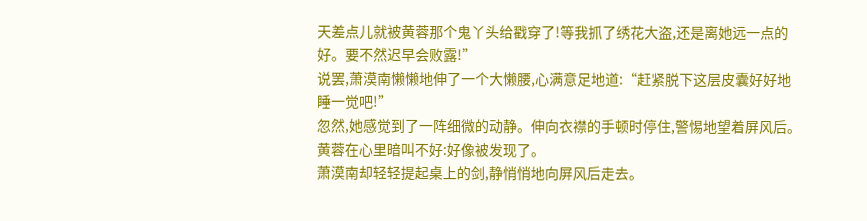天差点儿就被黄蓉那个鬼丫头给戳穿了!等我抓了绣花大盗,还是离她远一点的好。要不然迟早会败露!”
说罢,萧漠南懒懒地伸了一个大懒腰,心满意足地道:“赶紧脱下这层皮囊好好地睡一觉吧!”
忽然,她感觉到了一阵细微的动静。伸向衣襟的手顿时停住,警惕地望着屏风后。
黄蓉在心里暗叫不好:好像被发现了。
萧漠南却轻轻提起桌上的剑,静悄悄地向屏风后走去。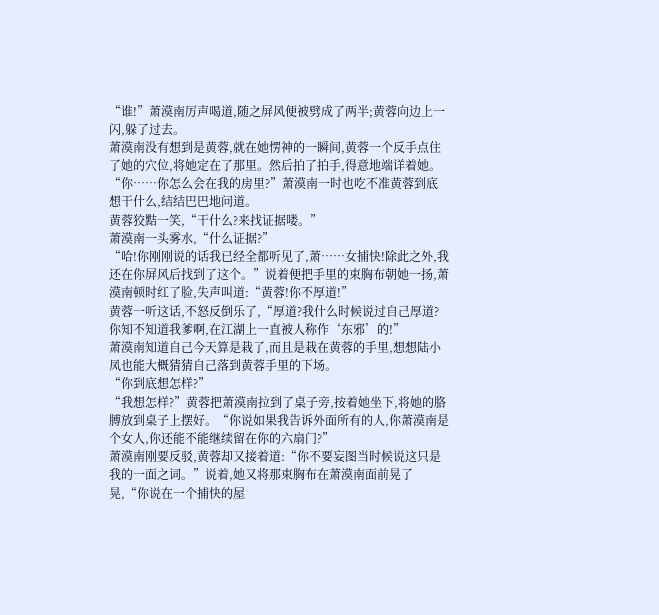“谁!”萧漠南厉声喝道,随之屏风便被劈成了两半;黄蓉向边上一闪,躲了过去。
萧漠南没有想到是黄蓉,就在她愣神的一瞬间,黄蓉一个反手点住了她的穴位,将她定在了那里。然后拍了拍手,得意地端详着她。
“你……你怎么会在我的房里?”萧漠南一时也吃不准黄蓉到底想干什么,结结巴巴地问道。
黄蓉狡黠一笑,“干什么?来找证据喽。”
萧漠南一头雾水,“什么证据?”
“哈!你刚刚说的话我已经全都听见了,萧……女捕快!除此之外,我还在你屏风后找到了这个。”说着便把手里的束胸布朝她一扬,萧漠南顿时红了脸,失声叫道:“黄蓉!你不厚道!”
黄蓉一听这话,不怒反倒乐了,“厚道?我什么时候说过自己厚道?你知不知道我爹啊,在江湖上一直被人称作‘东邪’的!”
萧漠南知道自己今天算是栽了,而且是栽在黄蓉的手里,想想陆小凤也能大概猜猜自己落到黄蓉手里的下场。
“你到底想怎样?”
“我想怎样?”黄蓉把萧漠南拉到了桌子旁,按着她坐下,将她的胳膊放到桌子上摆好。“你说如果我告诉外面所有的人,你萧漠南是个女人,你还能不能继续留在你的六扇门?”
萧漠南刚要反驳,黄蓉却又接着道:“你不要妄图当时候说这只是我的一面之词。”说着,她又将那束胸布在萧漠南面前晃了晃,“你说在一个捕快的屋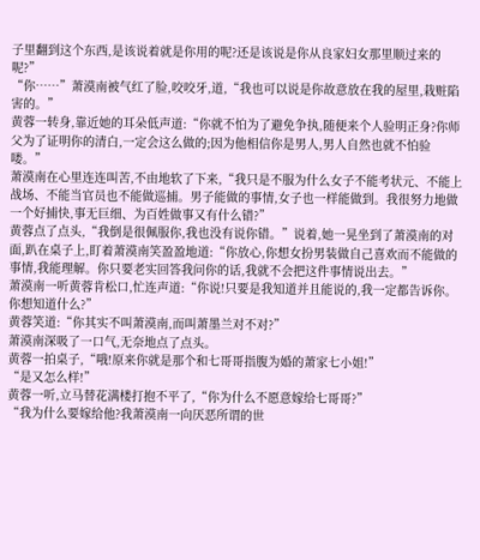子里翻到这个东西,是该说着就是你用的呢?还是该说是你从良家妇女那里顺过来的呢?”
“你……”萧漠南被气红了脸,咬咬牙,道,“我也可以说是你故意放在我的屋里,栽赃陷害的。”
黄蓉一转身,靠近她的耳朵低声道:“你就不怕为了避免争执,随便来个人验明正身?你师父为了证明你的清白,一定会这么做的;因为他相信你是男人,男人自然也就不怕验喽。”
萧漠南在心里连连叫苦,不由地软了下来,“我只是不服为什么女子不能考状元、不能上战场、不能当官员也不能做巡捕。男子能做的事情,女子也一样能做到。我很努力地做一个好捕快,事无巨细、为百姓做事又有什么错?”
黄蓉点了点头,“我倒是很佩服你,我也没有说你错。”说着,她一晃坐到了萧漠南的对面,趴在桌子上,盯着萧漠南笑盈盈地道:“你放心,你想女扮男装做自己喜欢而不能做的事情,我能理解。你只要老实回答我问你的话,我就不会把这件事情说出去。”
萧漠南一听黄蓉肯松口,忙连声道:“你说!只要是我知道并且能说的,我一定都告诉你。你想知道什么?”
黄蓉笑道:“你其实不叫萧漠南,而叫萧墨兰对不对?”
萧漠南深吸了一口气,无奈地点了点头。
黄蓉一拍桌子,“哦!原来你就是那个和七哥哥指腹为婚的萧家七小姐!”
“是又怎么样!”
黄蓉一听,立马替花满楼打抱不平了,“你为什么不愿意嫁给七哥哥?”
“我为什么要嫁给他?我萧漠南一向厌恶所谓的世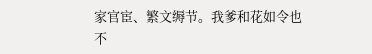家官宦、繁文缛节。我爹和花如令也不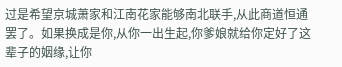过是希望京城萧家和江南花家能够南北联手,从此商道恒通罢了。如果换成是你,从你一出生起,你爹娘就给你定好了这辈子的姻缘,让你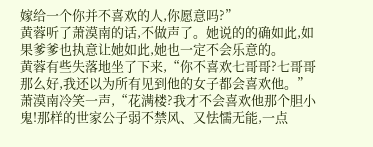嫁给一个你并不喜欢的人,你愿意吗?”
黄蓉听了萧漠南的话,不做声了。她说的的确如此,如果爹爹也执意让她如此,她也一定不会乐意的。
黄蓉有些失落地坐了下来,“你不喜欢七哥哥?七哥哥那么好,我还以为所有见到他的女子都会喜欢他。”
萧漠南冷笑一声,“花满楼?我才不会喜欢他那个胆小鬼!那样的世家公子弱不禁风、又怯懦无能,一点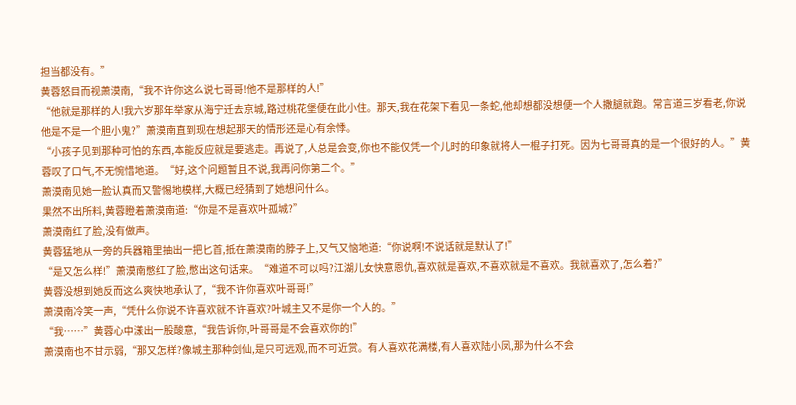担当都没有。”
黄蓉怒目而视萧漠南,“我不许你这么说七哥哥!他不是那样的人!”
“他就是那样的人!我六岁那年举家从海宁迁去京城,路过桃花堡便在此小住。那天,我在花架下看见一条蛇,他却想都没想便一个人撒腿就跑。常言道三岁看老,你说他是不是一个胆小鬼?”萧漠南直到现在想起那天的情形还是心有余悸。
“小孩子见到那种可怕的东西,本能反应就是要逃走。再说了,人总是会变,你也不能仅凭一个儿时的印象就将人一棍子打死。因为七哥哥真的是一个很好的人。”黄蓉叹了口气,不无惋惜地道。“好,这个问题暂且不说,我再问你第二个。”
萧漠南见她一脸认真而又警惕地模样,大概已经猜到了她想问什么。
果然不出所料,黄蓉瞪着萧漠南道:“你是不是喜欢叶孤城?”
萧漠南红了脸,没有做声。
黄蓉猛地从一旁的兵器箱里抽出一把匕首,抵在萧漠南的脖子上,又气又恼地道:“你说啊!不说话就是默认了!”
“是又怎么样!”萧漠南憋红了脸,憋出这句话来。“难道不可以吗?江湖儿女快意恩仇,喜欢就是喜欢,不喜欢就是不喜欢。我就喜欢了,怎么着?”
黄蓉没想到她反而这么爽快地承认了,“我不许你喜欢叶哥哥!”
萧漠南冷笑一声,“凭什么你说不许喜欢就不许喜欢?叶城主又不是你一个人的。”
“我……”黄蓉心中漾出一股酸意,“我告诉你,叶哥哥是不会喜欢你的!”
萧漠南也不甘示弱,“那又怎样?像城主那种剑仙,是只可远观,而不可近赏。有人喜欢花满楼,有人喜欢陆小凤,那为什么不会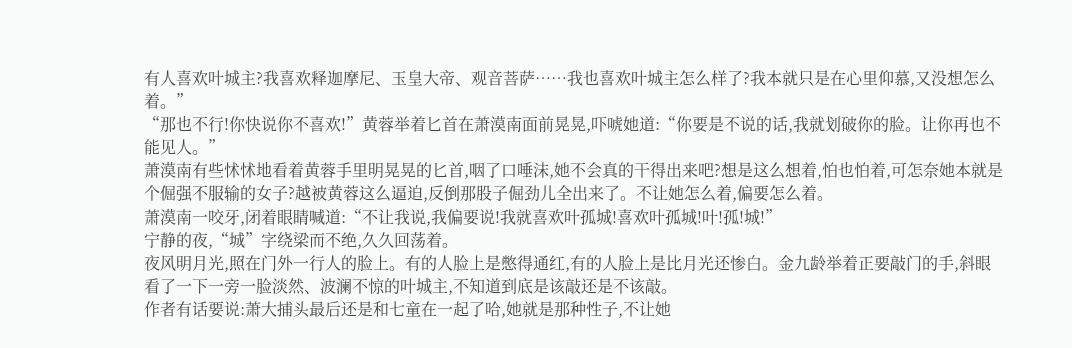有人喜欢叶城主?我喜欢释迦摩尼、玉皇大帝、观音菩萨……我也喜欢叶城主怎么样了?我本就只是在心里仰慕,又没想怎么着。”
“那也不行!你快说你不喜欢!”黄蓉举着匕首在萧漠南面前晃晃,吓唬她道:“你要是不说的话,我就划破你的脸。让你再也不能见人。”
萧漠南有些怵怵地看着黄蓉手里明晃晃的匕首,咽了口唾沫,她不会真的干得出来吧?想是这么想着,怕也怕着,可怎奈她本就是个倔强不服输的女子?越被黄蓉这么逼迫,反倒那股子倔劲儿全出来了。不让她怎么着,偏要怎么着。
萧漠南一咬牙,闭着眼睛喊道:“不让我说,我偏要说!我就喜欢叶孤城!喜欢叶孤城!叶!孤!城!”
宁静的夜,“城”字绕梁而不绝,久久回荡着。
夜风明月光,照在门外一行人的脸上。有的人脸上是憋得通红,有的人脸上是比月光还惨白。金九龄举着正要敲门的手,斜眼看了一下一旁一脸淡然、波澜不惊的叶城主,不知道到底是该敲还是不该敲。
作者有话要说:萧大捕头最后还是和七童在一起了哈,她就是那种性子,不让她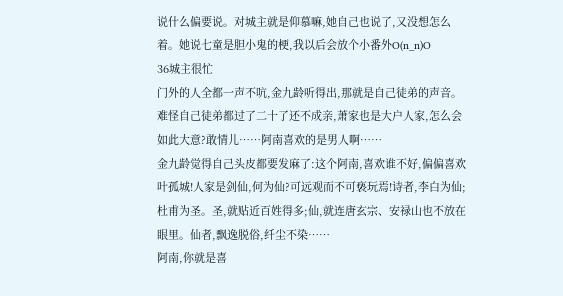说什么偏要说。对城主就是仰慕嘛,她自己也说了,又没想怎么着。她说七童是胆小鬼的梗,我以后会放个小番外O(n_n)O
36城主很忙
门外的人全都一声不吭,金九龄听得出,那就是自己徒弟的声音。难怪自己徒弟都过了二十了还不成亲,萧家也是大户人家,怎么会如此大意?敢情儿……阿南喜欢的是男人啊……
金九龄觉得自己头皮都要发麻了:这个阿南,喜欢谁不好,偏偏喜欢叶孤城!人家是剑仙,何为仙?可远观而不可亵玩焉!诗者,李白为仙;杜甫为圣。圣,就贴近百姓得多;仙,就连唐玄宗、安禄山也不放在眼里。仙者,飘逸脱俗,纤尘不染……
阿南,你就是喜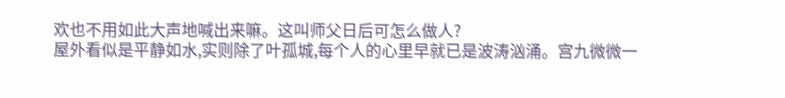欢也不用如此大声地喊出来嘛。这叫师父日后可怎么做人?
屋外看似是平静如水,实则除了叶孤城,每个人的心里早就已是波涛汹涌。宫九微微一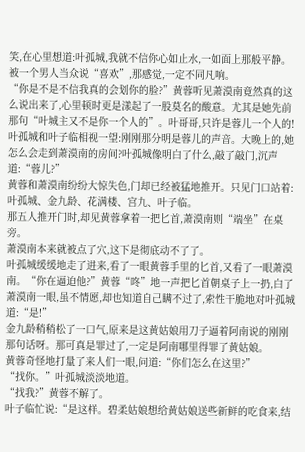笑,在心里想道:叶孤城,我就不信你心如止水,一如面上那般平静。被一个男人当众说“喜欢”,那感觉,一定不同凡响。
“你是不是不信我真的会划你的脸?”黄蓉听见萧漠南竟然真的这么说出来了,心里顿时更是漾起了一股莫名的酸意。尤其是她先前那句“叶城主又不是你一个人的”。叶哥哥,只许是蓉儿一个人的!
叶孤城和叶子临相视一望:刚刚那分明是蓉儿的声音。大晚上的,她怎么会走到萧漠南的房间?叶孤城像明白了什么,敲了敲门,沉声道:“蓉儿?”
黄蓉和萧漠南纷纷大惊失色,门却已经被猛地推开。只见门口站着:叶孤城、金九龄、花满楼、宫九、叶子临。
那五人推开门时,却见黄蓉拿着一把匕首,萧漠南则“端坐”在桌旁。
萧漠南本来就被点了穴,这下是彻底动不了了。
叶孤城缓缓地走了进来,看了一眼黄蓉手里的匕首,又看了一眼萧漠南。“你在逼迫他?”黄蓉“咚”地一声把匕首朝桌子上一扔,白了萧漠南一眼,虽不情愿,却也知道自己瞒不过了,索性干脆地对叶孤城道:“是!”
金九龄稍稍松了一口气,原来是这黄姑娘用刀子逼着阿南说的刚刚那句话呀。那可真是罪过了,一定是阿南哪里得罪了黄姑娘。
黄蓉奇怪地打量了来人们一眼,问道:“你们怎么在这里?”
“找你。”叶孤城淡淡地道。
“找我?”黄蓉不解了。
叶子临忙说:“是这样。碧柔姑娘想给黄姑娘送些新鲜的吃食来,结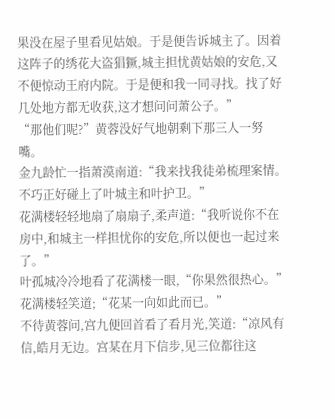果没在屋子里看见姑娘。于是便告诉城主了。因着这阵子的绣花大盗猖獗,城主担忧黄姑娘的安危,又不便惊动王府内院。于是便和我一同寻找。找了好几处地方都无收获,这才想问问萧公子。”
“那他们呢?”黄蓉没好气地朝剩下那三人一努嘴。
金九龄忙一指萧漠南道:“我来找我徒弟梳理案情。不巧正好碰上了叶城主和叶护卫。”
花满楼轻轻地扇了扇扇子,柔声道:“我听说你不在房中,和城主一样担忧你的安危,所以便也一起过来了。”
叶孤城冷冷地看了花满楼一眼,“你果然很热心。”
花满楼轻笑道;“花某一向如此而已。”
不待黄蓉问,宫九便回首看了看月光,笑道:“凉风有信,皓月无边。宫某在月下信步,见三位都往这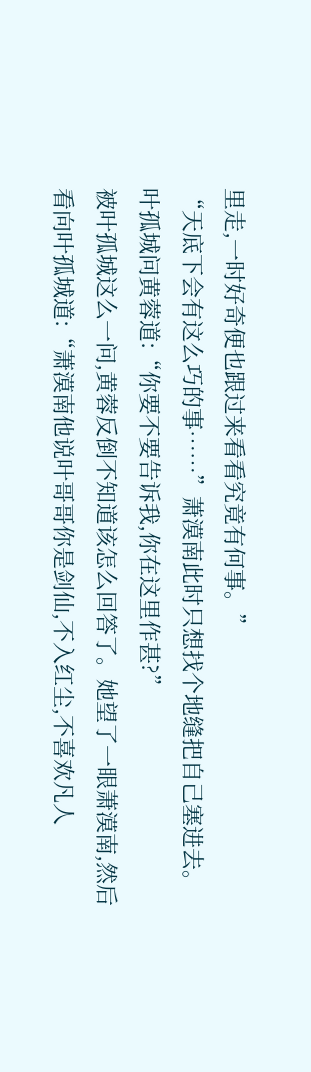里走,一时好奇便也跟过来看看究竟有何事。”
“天底下会有这么巧的事……”萧漠南此时只想找个地缝把自己塞进去。
叶孤城问黄蓉道:“你要不要告诉我,你在这里作甚?”
被叶孤城这么一问,黄蓉反倒不知道该怎么回答了。她望了一眼萧漠南,然后看向叶孤城道:“萧漠南他说叶哥哥你是剑仙,不入红尘,不喜欢凡人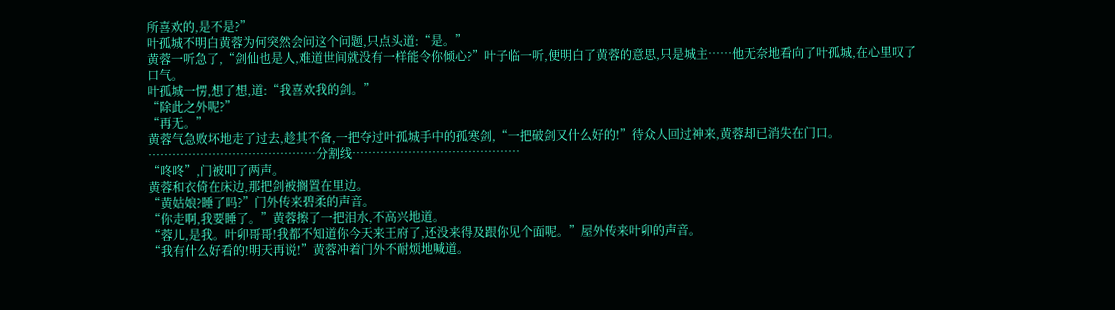所喜欢的,是不是?”
叶孤城不明白黄蓉为何突然会问这个问题,只点头道:“是。”
黄蓉一听急了,“剑仙也是人,难道世间就没有一样能令你倾心?”叶子临一听,便明白了黄蓉的意思,只是城主……他无奈地看向了叶孤城,在心里叹了口气。
叶孤城一愣,想了想,道:“我喜欢我的剑。”
“除此之外呢?”
“再无。”
黄蓉气急败坏地走了过去,趁其不备,一把夺过叶孤城手中的孤寒剑,“一把破剑又什么好的!”待众人回过神来,黄蓉却已消失在门口。
……………………………………分割线……………………………………
“咚咚”,门被叩了两声。
黄蓉和衣倚在床边,那把剑被搁置在里边。
“黄姑娘?睡了吗?”门外传来碧柔的声音。
“你走啊,我要睡了。”黄蓉擦了一把泪水,不高兴地道。
“蓉儿,是我。叶卯哥哥!我都不知道你今天来王府了,还没来得及跟你见个面呢。”屋外传来叶卯的声音。
“我有什么好看的!明天再说!”黄蓉冲着门外不耐烦地喊道。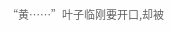“黄……”叶子临刚要开口,却被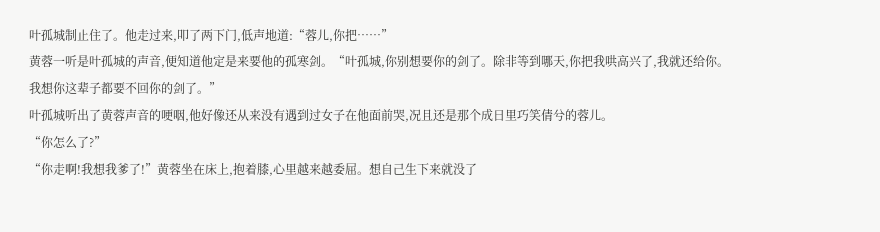叶孤城制止住了。他走过来,叩了两下门,低声地道:“蓉儿,你把……”
黄蓉一听是叶孤城的声音,便知道他定是来要他的孤寒剑。“叶孤城,你别想要你的剑了。除非等到哪天,你把我哄高兴了,我就还给你。我想你这辈子都要不回你的剑了。”
叶孤城听出了黄蓉声音的哽咽,他好像还从来没有遇到过女子在他面前哭,况且还是那个成日里巧笑倩兮的蓉儿。
“你怎么了?”
“你走啊!我想我爹了!”黄蓉坐在床上,抱着膝,心里越来越委屈。想自己生下来就没了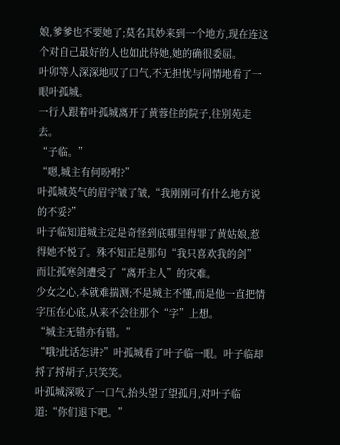娘,爹爹也不要她了;莫名其妙来到一个地方,现在连这个对自己最好的人也如此待她,她的确很委屈。
叶卯等人深深地叹了口气,不无担忧与同情地看了一眼叶孤城。
一行人跟着叶孤城离开了黄蓉住的院子,往别苑走去。
“子临。”
“嗯,城主有何吩咐?”
叶孤城英气的眉宇皱了皱,“我刚刚可有什么地方说的不妥?”
叶子临知道城主定是奇怪到底哪里得罪了黄姑娘,惹得她不悦了。殊不知正是那句“我只喜欢我的剑”而让孤寒剑遭受了“离开主人”的灾难。
少女之心,本就难揣测;不是城主不懂,而是他一直把情字压在心底,从来不会往那个“字”上想。
“城主无错亦有错。”
“哦?此话怎讲?”叶孤城看了叶子临一眼。叶子临却捋了捋胡子,只笑笑。
叶孤城深吸了一口气,抬头望了望孤月,对叶子临道:“你们退下吧。”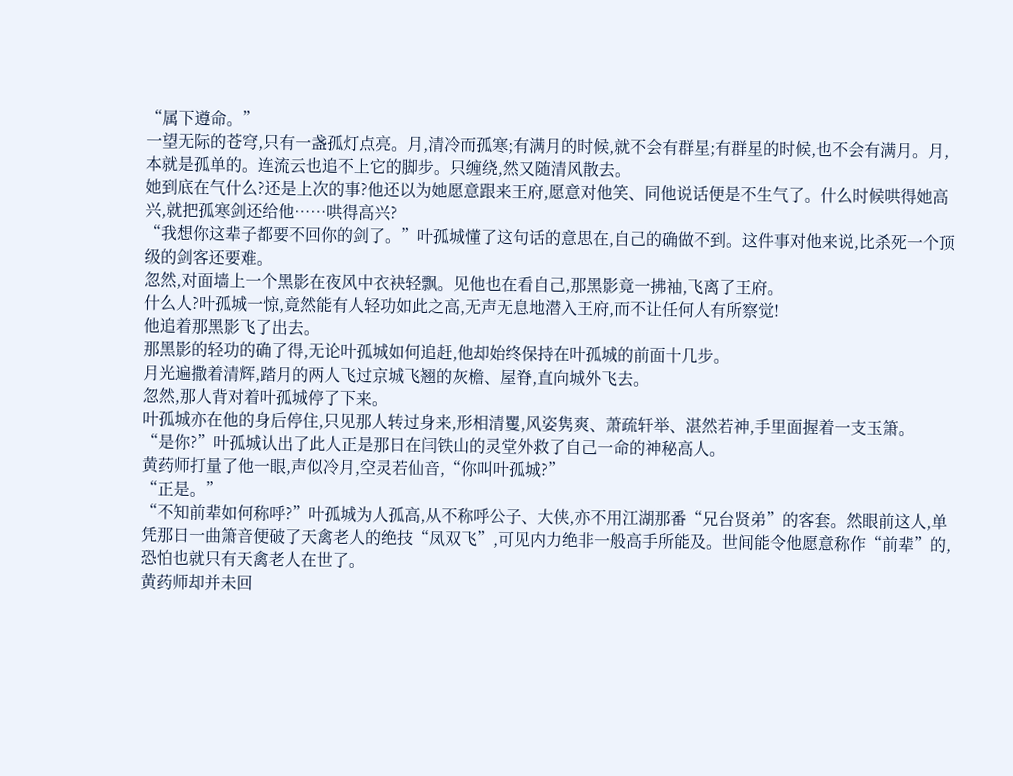“属下遵命。”
一望无际的苍穹,只有一盏孤灯点亮。月,清冷而孤寒;有满月的时候,就不会有群星;有群星的时候,也不会有满月。月,本就是孤单的。连流云也追不上它的脚步。只缠绕,然又随清风散去。
她到底在气什么?还是上次的事?他还以为她愿意跟来王府,愿意对他笑、同他说话便是不生气了。什么时候哄得她高兴,就把孤寒剑还给他……哄得高兴?
“我想你这辈子都要不回你的剑了。”叶孤城懂了这句话的意思在,自己的确做不到。这件事对他来说,比杀死一个顶级的剑客还要难。
忽然,对面墙上一个黑影在夜风中衣袂轻飘。见他也在看自己,那黑影竟一拂袖,飞离了王府。
什么人?叶孤城一惊,竟然能有人轻功如此之高,无声无息地潜入王府,而不让任何人有所察觉!
他追着那黑影飞了出去。
那黑影的轻功的确了得,无论叶孤城如何追赶,他却始终保持在叶孤城的前面十几步。
月光遍撒着清辉,踏月的两人飞过京城飞翘的灰檐、屋脊,直向城外飞去。
忽然,那人背对着叶孤城停了下来。
叶孤城亦在他的身后停住,只见那人转过身来,形相清矍,风姿隽爽、萧疏轩举、湛然若神,手里面握着一支玉箫。
“是你?”叶孤城认出了此人正是那日在闫铁山的灵堂外救了自己一命的神秘高人。
黄药师打量了他一眼,声似冷月,空灵若仙音,“你叫叶孤城?”
“正是。”
“不知前辈如何称呼?”叶孤城为人孤高,从不称呼公子、大侠,亦不用江湖那番“兄台贤弟”的客套。然眼前这人,单凭那日一曲箫音便破了天禽老人的绝技“凤双飞”,可见内力绝非一般高手所能及。世间能令他愿意称作“前辈”的,恐怕也就只有天禽老人在世了。
黄药师却并未回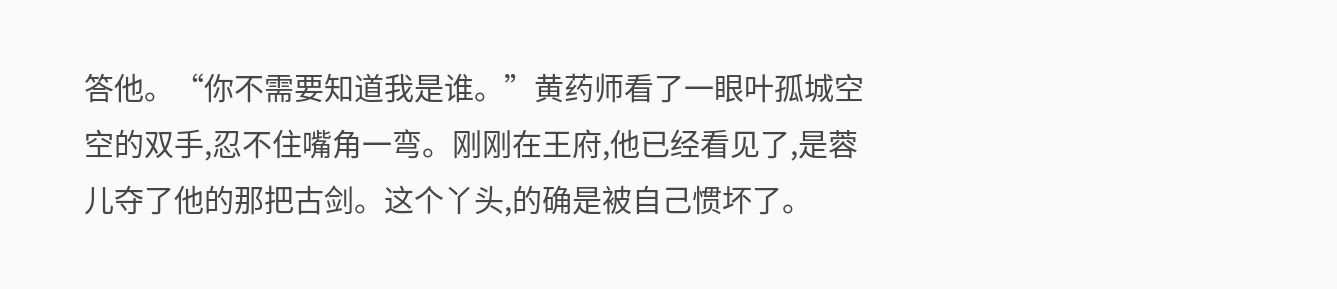答他。“你不需要知道我是谁。”黄药师看了一眼叶孤城空空的双手,忍不住嘴角一弯。刚刚在王府,他已经看见了,是蓉儿夺了他的那把古剑。这个丫头,的确是被自己惯坏了。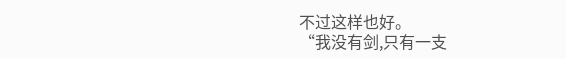不过这样也好。
“我没有剑,只有一支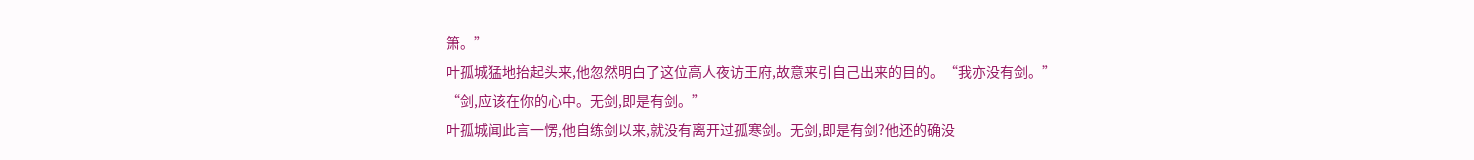箫。”
叶孤城猛地抬起头来,他忽然明白了这位高人夜访王府,故意来引自己出来的目的。“我亦没有剑。”
“剑,应该在你的心中。无剑,即是有剑。”
叶孤城闻此言一愣,他自练剑以来,就没有离开过孤寒剑。无剑,即是有剑?他还的确没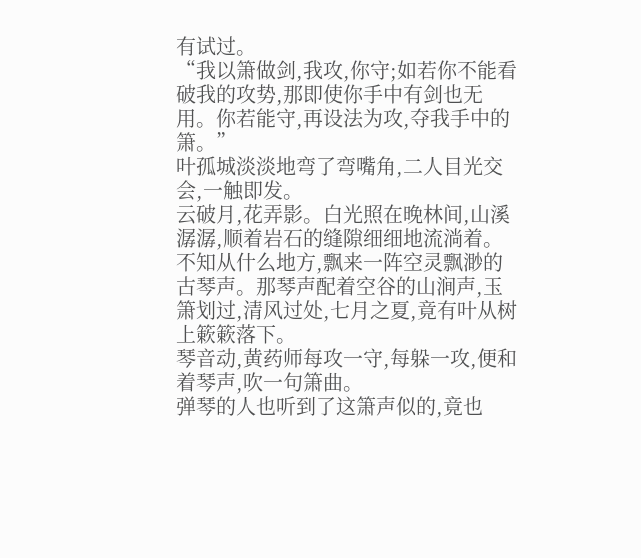有试过。
“我以箫做剑,我攻,你守;如若你不能看破我的攻势,那即使你手中有剑也无用。你若能守,再设法为攻,夺我手中的箫。”
叶孤城淡淡地弯了弯嘴角,二人目光交会,一触即发。
云破月,花弄影。白光照在晚林间,山溪潺潺,顺着岩石的缝隙细细地流淌着。不知从什么地方,飘来一阵空灵飘渺的古琴声。那琴声配着空谷的山涧声,玉箫划过,清风过处,七月之夏,竟有叶从树上簌簌落下。
琴音动,黄药师每攻一守,每躲一攻,便和着琴声,吹一句箫曲。
弹琴的人也听到了这箫声似的,竟也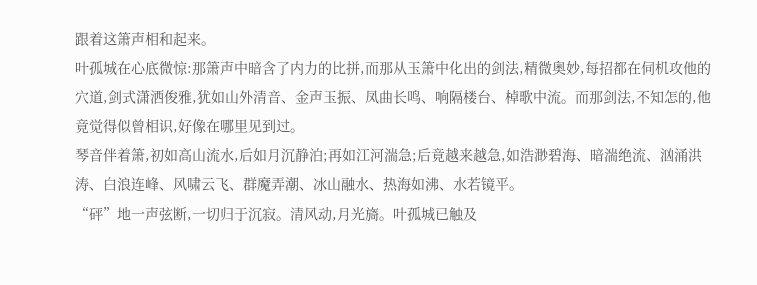跟着这箫声相和起来。
叶孤城在心底微惊:那箫声中暗含了内力的比拼,而那从玉箫中化出的剑法,精微奥妙,每招都在伺机攻他的穴道,剑式潇洒俊雅,犹如山外清音、金声玉振、凤曲长鸣、响隔楼台、棹歌中流。而那剑法,不知怎的,他竟觉得似曾相识,好像在哪里见到过。
琴音伴着箫,初如高山流水,后如月沉静泊;再如江河湍急;后竟越来越急,如浩渺碧海、暗湍绝流、汹涌洪涛、白浪连峰、风啸云飞、群魔弄潮、冰山融水、热海如沸、水若镜平。
“砰”地一声弦断,一切归于沉寂。清风动,月光旖。叶孤城已触及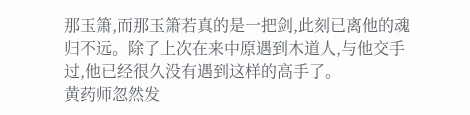那玉箫,而那玉箫若真的是一把剑,此刻已离他的魂归不远。除了上次在来中原遇到木道人,与他交手过,他已经很久没有遇到这样的高手了。
黄药师忽然发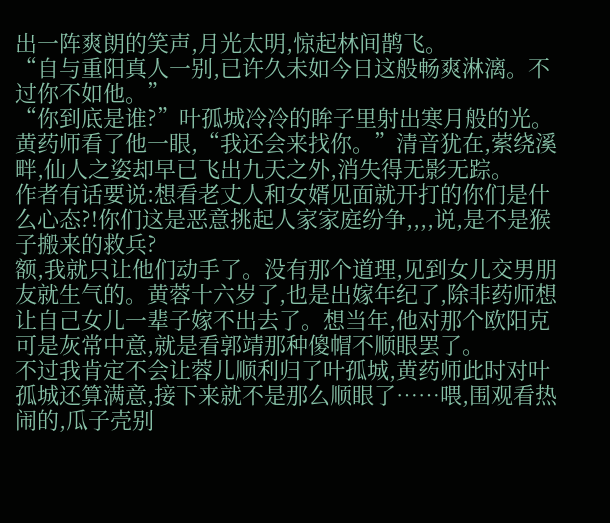出一阵爽朗的笑声,月光太明,惊起林间鹊飞。
“自与重阳真人一别,已许久未如今日这般畅爽淋漓。不过你不如他。”
“你到底是谁?”叶孤城冷冷的眸子里射出寒月般的光。
黄药师看了他一眼,“我还会来找你。”清音犹在,萦绕溪畔,仙人之姿却早已飞出九天之外,消失得无影无踪。
作者有话要说:想看老丈人和女婿见面就开打的你们是什么心态?!你们这是恶意挑起人家家庭纷争,,,,说,是不是猴子搬来的救兵?
额,我就只让他们动手了。没有那个道理,见到女儿交男朋友就生气的。黄蓉十六岁了,也是出嫁年纪了,除非药师想让自己女儿一辈子嫁不出去了。想当年,他对那个欧阳克可是灰常中意,就是看郭靖那种傻帽不顺眼罢了。
不过我肯定不会让蓉儿顺利归了叶孤城,黄药师此时对叶孤城还算满意,接下来就不是那么顺眼了……喂,围观看热闹的,瓜子壳别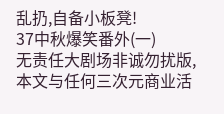乱扔,自备小板凳!
37中秋爆笑番外(一)
无责任大剧场非诚勿扰版,本文与任何三次元商业活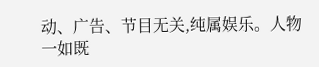动、广告、节目无关,纯属娱乐。人物一如既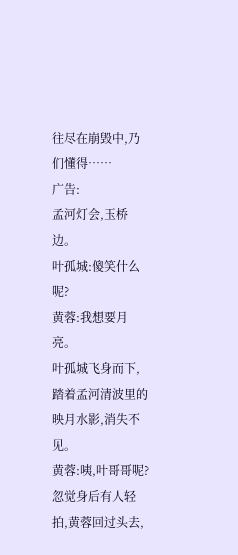往尽在崩毁中,乃们懂得……
广告:
孟河灯会,玉桥边。
叶孤城:傻笑什么呢?
黄蓉:我想要月亮。
叶孤城飞身而下,踏着孟河清波里的映月水影,消失不见。
黄蓉:咦,叶哥哥呢?
忽觉身后有人轻拍,黄蓉回过头去,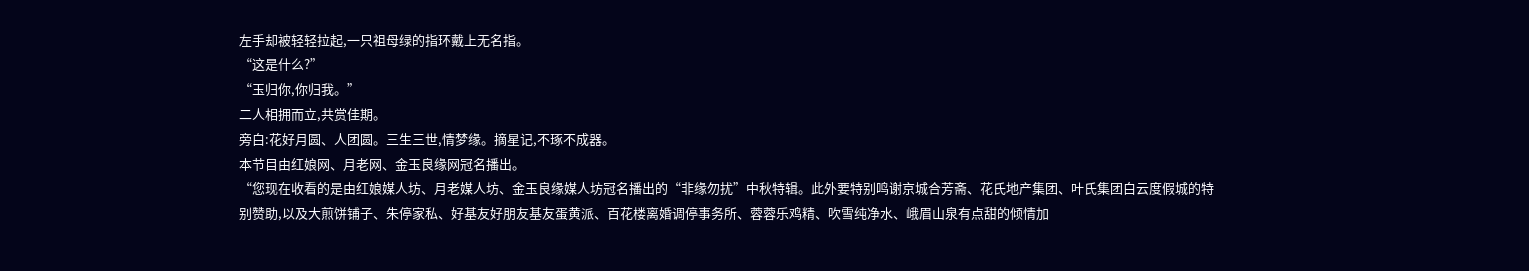左手却被轻轻拉起,一只祖母绿的指环戴上无名指。
“这是什么?”
“玉归你,你归我。”
二人相拥而立,共赏佳期。
旁白:花好月圆、人团圆。三生三世,情梦缘。摘星记,不琢不成器。
本节目由红娘网、月老网、金玉良缘网冠名播出。
“您现在收看的是由红娘媒人坊、月老媒人坊、金玉良缘媒人坊冠名播出的“非缘勿扰”中秋特辑。此外要特别鸣谢京城合芳斋、花氏地产集团、叶氏集团白云度假城的特别赞助,以及大煎饼铺子、朱停家私、好基友好朋友基友蛋黄派、百花楼离婚调停事务所、蓉蓉乐鸡精、吹雪纯净水、峨眉山泉有点甜的倾情加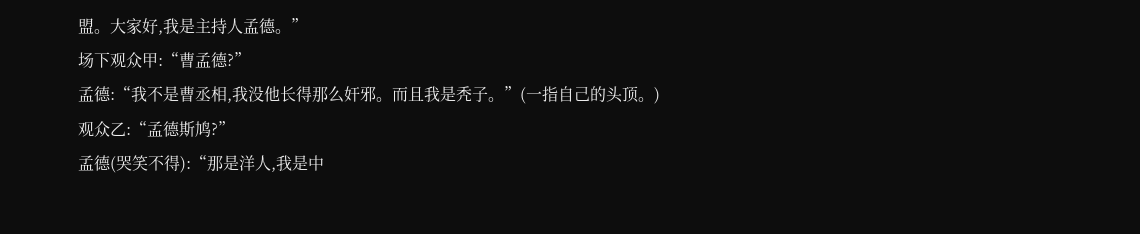盟。大家好,我是主持人孟德。”
场下观众甲:“曹孟德?”
孟德:“我不是曹丞相,我没他长得那么奸邪。而且我是秃子。”(一指自己的头顶。)
观众乙:“孟德斯鸠?”
孟德(哭笑不得):“那是洋人,我是中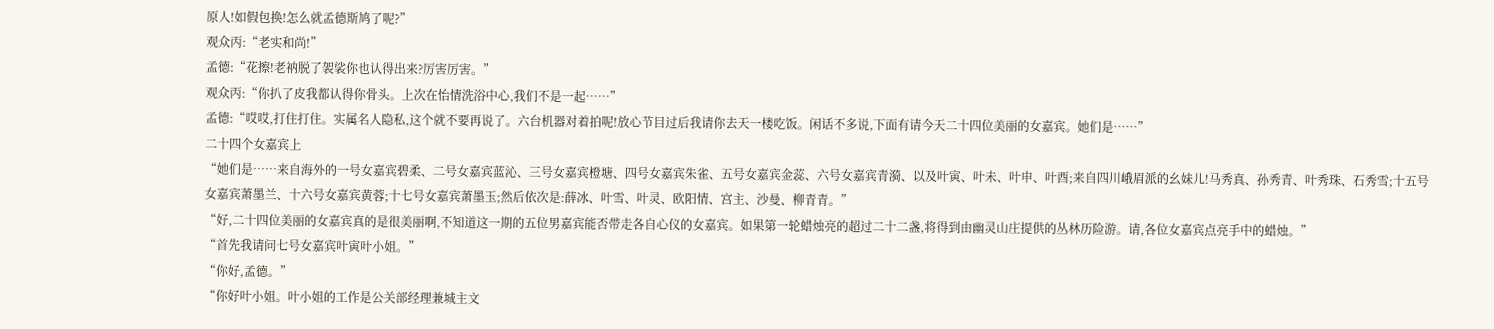原人!如假包换!怎么就孟德斯鸠了呢?”
观众丙:“老实和尚!”
孟德:“花擦!老衲脱了袈裟你也认得出来?厉害厉害。”
观众丙:“你扒了皮我都认得你骨头。上次在怡情洗浴中心,我们不是一起……”
孟德:“哎哎,打住打住。实属名人隐私,这个就不要再说了。六台机器对着拍呢!放心节目过后我请你去天一楼吃饭。闲话不多说,下面有请今天二十四位美丽的女嘉宾。她们是……”
二十四个女嘉宾上
“她们是……来自海外的一号女嘉宾碧柔、二号女嘉宾蓝沁、三号女嘉宾橙塘、四号女嘉宾朱雀、五号女嘉宾金蕊、六号女嘉宾青漪、以及叶寅、叶未、叶申、叶酉;来自四川峨眉派的幺妹儿!马秀真、孙秀青、叶秀珠、石秀雪;十五号女嘉宾萧墨兰、十六号女嘉宾黄蓉;十七号女嘉宾萧墨玉;然后依次是:薛冰、叶雪、叶灵、欧阳情、宫主、沙曼、柳青青。”
“好,二十四位美丽的女嘉宾真的是很美丽啊,不知道这一期的五位男嘉宾能否带走各自心仪的女嘉宾。如果第一轮蜡烛亮的超过二十二盏,将得到由幽灵山庄提供的丛林历险游。请,各位女嘉宾点亮手中的蜡烛。”
“首先我请问七号女嘉宾叶寅叶小姐。”
“你好,孟德。”
“你好叶小姐。叶小姐的工作是公关部经理兼城主文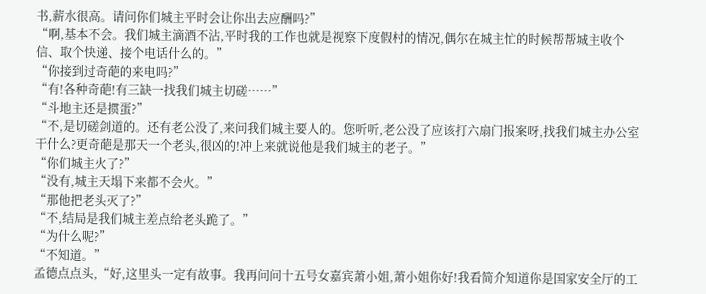书,薪水很高。请问你们城主平时会让你出去应酬吗?”
“啊,基本不会。我们城主滴酒不沾,平时我的工作也就是视察下度假村的情况,偶尔在城主忙的时候帮帮城主收个信、取个快递、接个电话什么的。”
“你接到过奇葩的来电吗?”
“有!各种奇葩!有三缺一找我们城主切磋……”
“斗地主还是掼蛋?”
“不,是切磋剑道的。还有老公没了,来问我们城主要人的。您听听,老公没了应该打六扇门报案呀,找我们城主办公室干什么?更奇葩是那天一个老头,很凶的!冲上来就说他是我们城主的老子。”
“你们城主火了?”
“没有,城主天塌下来都不会火。”
“那他把老头灭了?”
“不,结局是我们城主差点给老头跪了。”
“为什么呢?”
“不知道。”
孟德点点头,“好,这里头一定有故事。我再问问十五号女嘉宾萧小姐,萧小姐你好!我看简介知道你是国家安全厅的工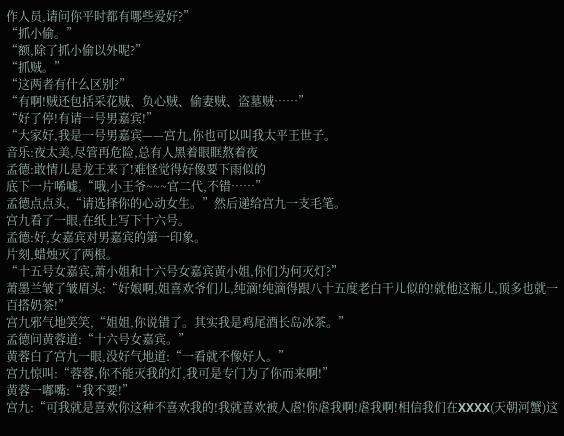作人员,请问你平时都有哪些爱好?”
“抓小偷。”
“额,除了抓小偷以外呢?”
“抓贼。”
“这两者有什么区别?”
“有啊!贼还包括采花贼、负心贼、偷妻贼、盗墓贼……”
“好了停!有请一号男嘉宾!”
“大家好,我是一号男嘉宾——宫九,你也可以叫我太平王世子。
音乐:夜太美,尽管再危险,总有人黑着眼眶熬着夜
孟德:敢情儿是龙王来了!难怪觉得好像要下雨似的
底下一片唏嘘,“哦,小王爷~~~官二代,不错……”
孟德点点头,“请选择你的心动女生。”然后递给宫九一支毛笔。
宫九看了一眼,在纸上写下十六号。
孟德:好,女嘉宾对男嘉宾的第一印象。
片刻,蜡烛灭了两根。
“十五号女嘉宾,萧小姐和十六号女嘉宾黄小姐,你们为何灭灯?”
萧墨兰皱了皱眉头:“好娘啊,姐喜欢爷们儿,纯滴!纯滴得跟八十五度老白干儿似的!就他这瓶儿,顶多也就一百搭奶茶!”
宫九邪气地笑笑,“姐姐,你说错了。其实我是鸡尾酒长岛冰茶。”
孟德问黄蓉道:“十六号女嘉宾。”
黄蓉白了宫九一眼,没好气地道:“一看就不像好人。”
宫九惊叫:“蓉蓉,你不能灭我的灯,我可是专门为了你而来啊!”
黄蓉一嘟嘴:“我不要!”
宫九:“可我就是喜欢你这种不喜欢我的!我就喜欢被人虐!你虐我啊!虐我啊!相信我们在XXXX(天朝河蟹)这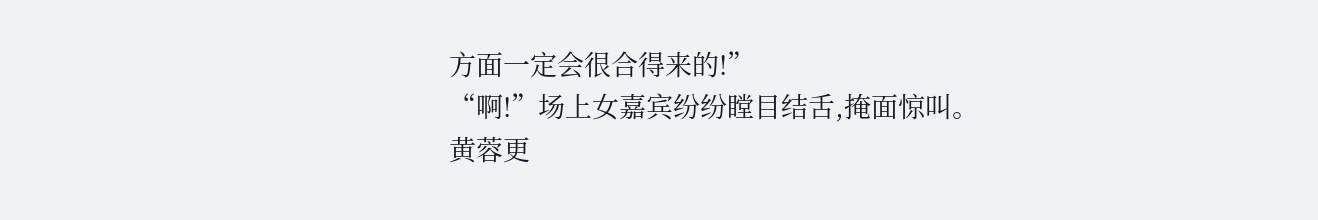方面一定会很合得来的!”
“啊!”场上女嘉宾纷纷瞠目结舌,掩面惊叫。
黄蓉更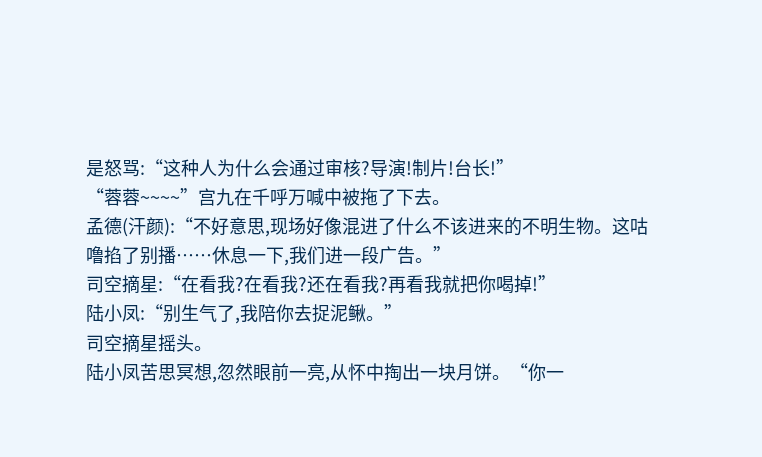是怒骂:“这种人为什么会通过审核?导演!制片!台长!”
“蓉蓉~~~~”宫九在千呼万喊中被拖了下去。
孟德(汗颜):“不好意思,现场好像混进了什么不该进来的不明生物。这咕噜掐了别播……休息一下,我们进一段广告。”
司空摘星:“在看我?在看我?还在看我?再看我就把你喝掉!”
陆小凤:“别生气了,我陪你去捉泥鳅。”
司空摘星摇头。
陆小凤苦思冥想,忽然眼前一亮,从怀中掏出一块月饼。“你一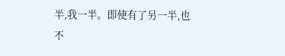半,我一半。即使有了另一半,也不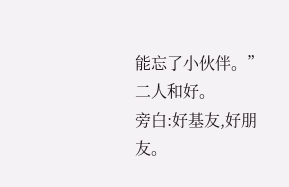能忘了小伙伴。”
二人和好。
旁白:好基友,好朋友。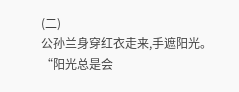(二)
公孙兰身穿红衣走来,手遮阳光。
“阳光总是会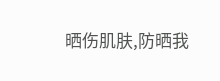晒伤肌肤,防晒我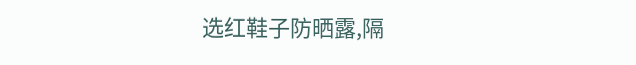选红鞋子防晒露,隔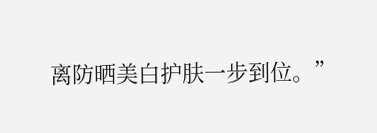离防晒美白护肤一步到位。”